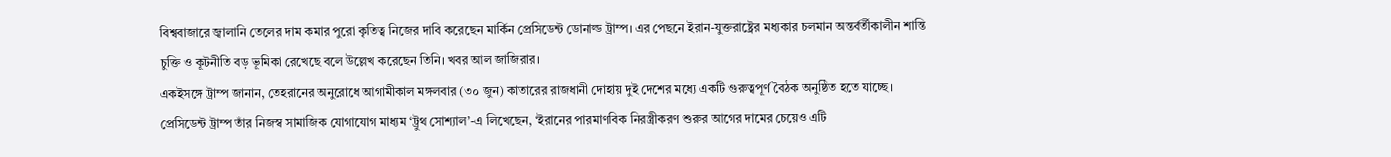বিশ্ববাজারে জ্বালানি তেলের দাম কমার পুরো কৃতিত্ব নিজের দাবি করেছেন মার্কিন প্রেসিডেন্ট ডোনাল্ড ট্রাম্প। এর পেছনে ইরান-যুক্তরাষ্ট্রের মধ্যকার চলমান অন্তর্বর্তীকালীন শান্তি চুক্তি ও কূটনীতি বড় ভূমিকা রেখেছে বলে উল্লেখ করেছেন তিনি। খবর আল জাজিরার।
একইসঙ্গে ট্রাম্প জানান, তেহরানের অনুরোধে আগামীকাল মঙ্গলবার (৩০ জুন) কাতারের রাজধানী দোহায় দুই দেশের মধ্যে একটি গুরুত্বপূর্ণ বৈঠক অনুষ্ঠিত হতে যাচ্ছে।
প্রেসিডেন্ট ট্রাম্প তাঁর নিজস্ব সামাজিক যোগাযোগ মাধ্যম ‘ট্রুথ সোশ্যাল’-এ লিখেছেন, ‘ইরানের পারমাণবিক নিরস্ত্রীকরণ শুরুর আগের দামের চেয়েও এটি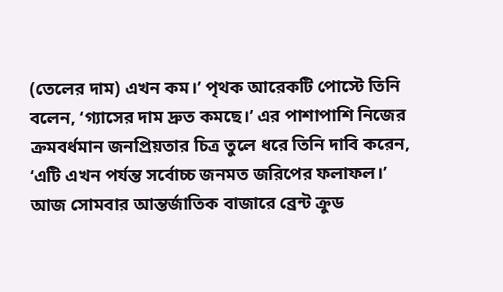(তেলের দাম) এখন কম।’ পৃথক আরেকটি পোস্টে তিনি বলেন, ‘গ্যাসের দাম দ্রুত কমছে।’ এর পাশাপাশি নিজের ক্রমবর্ধমান জনপ্রিয়তার চিত্র তুলে ধরে তিনি দাবি করেন, ‘এটি এখন পর্যন্ত সর্বোচ্চ জনমত জরিপের ফলাফল।’
আজ সোমবার আন্তর্জাতিক বাজারে ব্রেন্ট ক্রুড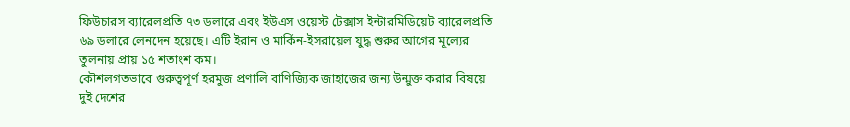ফিউচারস ব্যারেলপ্রতি ৭৩ ডলারে এবং ইউএস ওয়েস্ট টেক্সাস ইন্টারমিডিয়েট ব্যারেলপ্রতি ৬৯ ডলারে লেনদেন হয়েছে। এটি ইরান ও মার্কিন-ইসরায়েল যুদ্ধ শুরুর আগের মূল্যের তুলনায় প্রায় ১৫ শতাংশ কম।
কৌশলগতভাবে গুরুত্বপূর্ণ হরমুজ প্রণালি বাণিজ্যিক জাহাজের জন্য উন্মুক্ত করার বিষয়ে দুই দেশের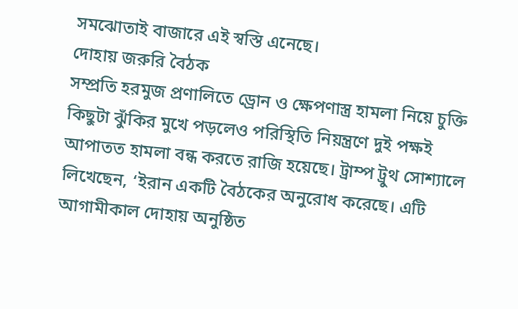সমঝোতাই বাজারে এই স্বস্তি এনেছে।
দোহায় জরুরি বৈঠক
সম্প্রতি হরমুজ প্রণালিতে ড্রোন ও ক্ষেপণাস্ত্র হামলা নিয়ে চুক্তি কিছুটা ঝুঁকির মুখে পড়লেও পরিস্থিতি নিয়ন্ত্রণে দুই পক্ষই আপাতত হামলা বন্ধ করতে রাজি হয়েছে। ট্রাম্প ট্রুথ সোশ্যালে লিখেছেন, ‘ইরান একটি বৈঠকের অনুরোধ করেছে। এটি আগামীকাল দোহায় অনুষ্ঠিত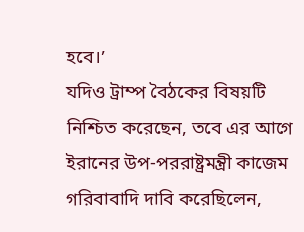হবে।’
যদিও ট্রাম্প বৈঠকের বিষয়টি নিশ্চিত করেছেন, তবে এর আগে ইরানের উপ-পররাষ্ট্রমন্ত্রী কাজেম গরিবাবাদি দাবি করেছিলেন,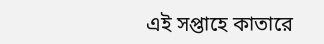এই সপ্তাহে কাতারে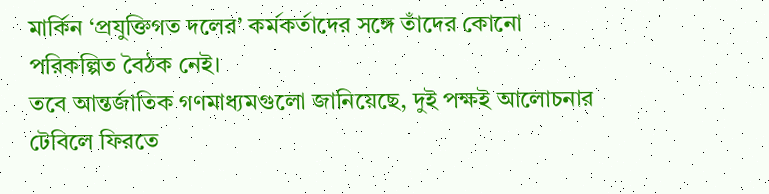মার্কিন ‘প্রযুক্তিগত দলের’ কর্মকর্তাদের সঙ্গে তাঁদের কোনো পরিকল্পিত বৈঠক নেই।
তবে আন্তর্জাতিক গণমাধ্যমগুলো জানিয়েছে, দুই পক্ষই আলোচনার টেবিলে ফিরতে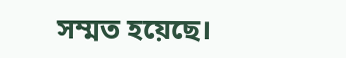সম্মত হয়েছে।